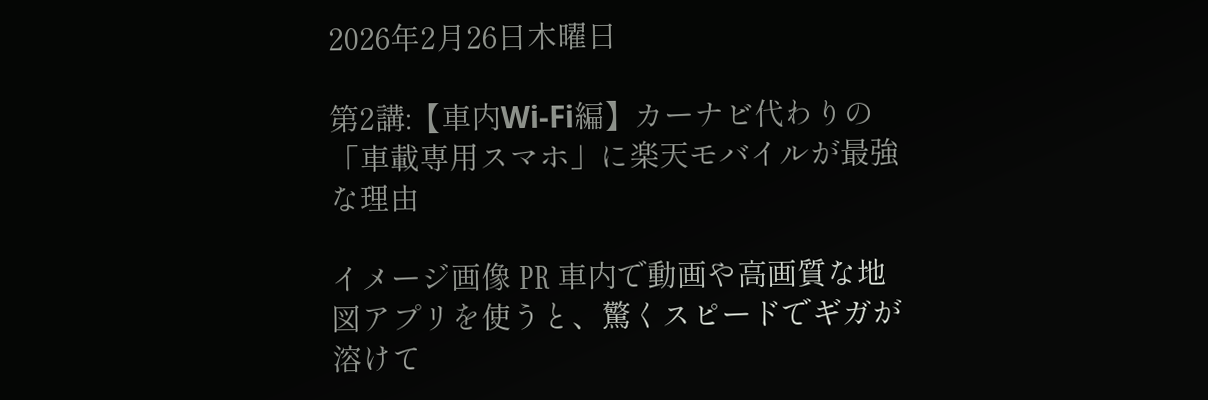2026年2月26日木曜日

第2講:【車内Wi-Fi編】カーナビ代わりの「車載専用スマホ」に楽天モバイルが最強な理由

イメージ画像 ㏚ 車内で動画や高画質な地図アプリを使うと、驚くスピードでギガが溶けて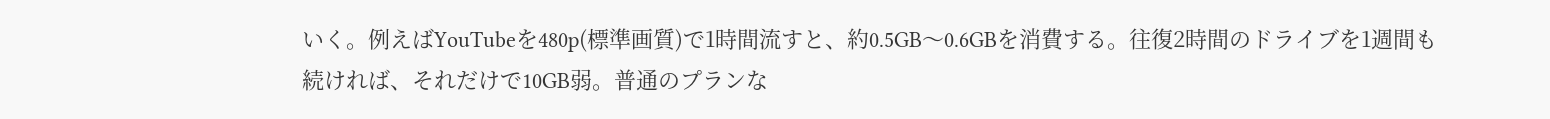いく。例えばYouTubeを480p(標準画質)で1時間流すと、約0.5GB〜0.6GBを消費する。往復2時間のドライブを1週間も続ければ、それだけで10GB弱。普通のプランな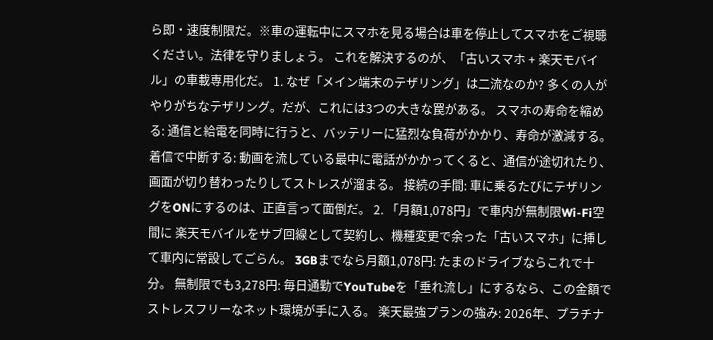ら即・速度制限だ。※車の運転中にスマホを見る場合は車を停止してスマホをご視聴ください。法律を守りましょう。 これを解決するのが、「古いスマホ + 楽天モバイル」の車載専用化だ。 1. なぜ「メイン端末のテザリング」は二流なのか? 多くの人がやりがちなテザリング。だが、これには3つの大きな罠がある。 スマホの寿命を縮める: 通信と給電を同時に行うと、バッテリーに猛烈な負荷がかかり、寿命が激減する。 着信で中断する: 動画を流している最中に電話がかかってくると、通信が途切れたり、画面が切り替わったりしてストレスが溜まる。 接続の手間: 車に乗るたびにテザリングをONにするのは、正直言って面倒だ。 2. 「月額1,078円」で車内が無制限Wi-Fi空間に 楽天モバイルをサブ回線として契約し、機種変更で余った「古いスマホ」に挿して車内に常設してごらん。 3GBまでなら月額1,078円: たまのドライブならこれで十分。 無制限でも3,278円: 毎日通勤でYouTubeを「垂れ流し」にするなら、この金額でストレスフリーなネット環境が手に入る。 楽天最強プランの強み: 2026年、プラチナ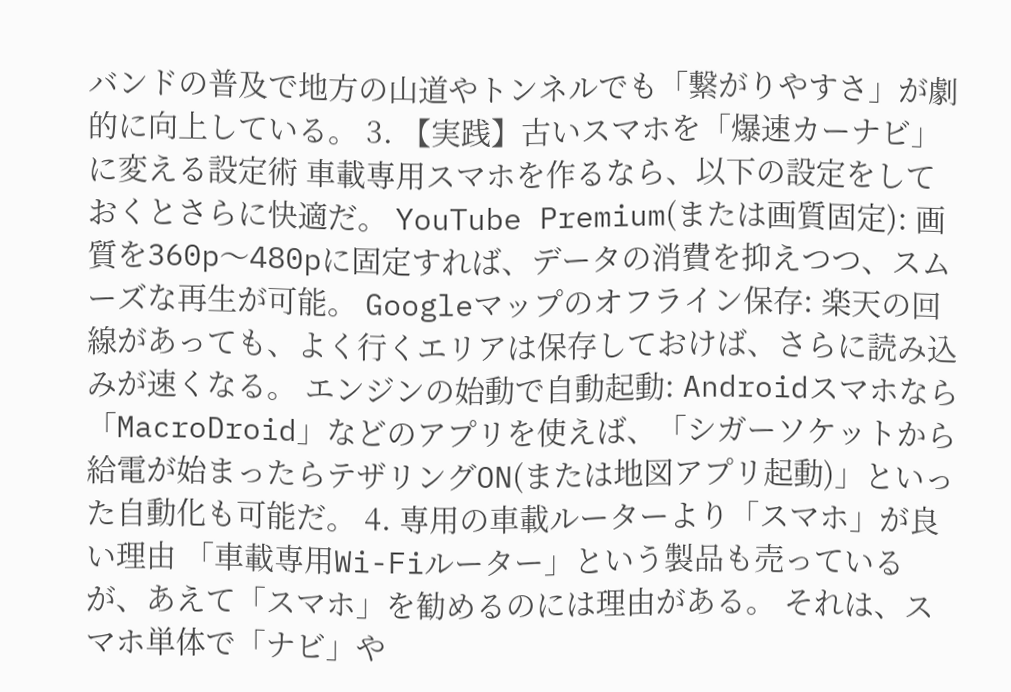バンドの普及で地方の山道やトンネルでも「繋がりやすさ」が劇的に向上している。 3. 【実践】古いスマホを「爆速カーナビ」に変える設定術 車載専用スマホを作るなら、以下の設定をしておくとさらに快適だ。 YouTube Premium(または画質固定): 画質を360p〜480pに固定すれば、データの消費を抑えつつ、スムーズな再生が可能。 Googleマップのオフライン保存: 楽天の回線があっても、よく行くエリアは保存しておけば、さらに読み込みが速くなる。 エンジンの始動で自動起動: Androidスマホなら「MacroDroid」などのアプリを使えば、「シガーソケットから給電が始まったらテザリングON(または地図アプリ起動)」といった自動化も可能だ。 4. 専用の車載ルーターより「スマホ」が良い理由 「車載専用Wi-Fiルーター」という製品も売っているが、あえて「スマホ」を勧めるのには理由がある。 それは、スマホ単体で「ナビ」や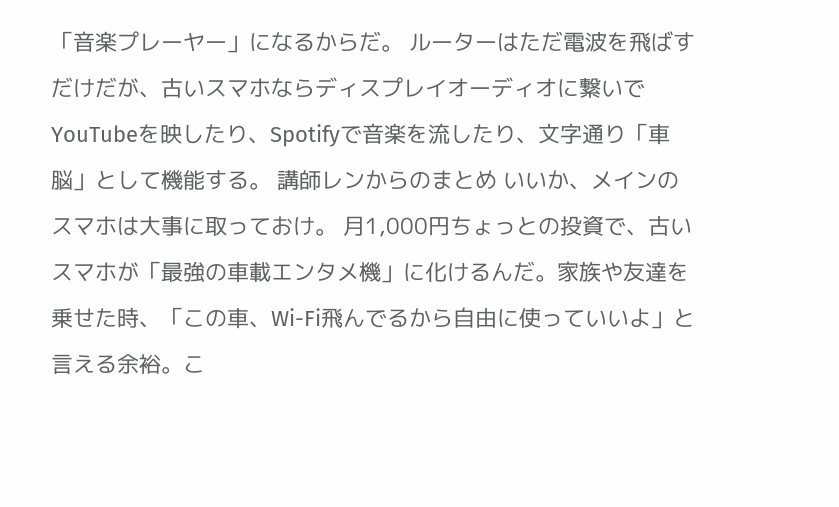「音楽プレーヤー」になるからだ。 ルーターはただ電波を飛ばすだけだが、古いスマホならディスプレイオーディオに繋いでYouTubeを映したり、Spotifyで音楽を流したり、文字通り「車脳」として機能する。 講師レンからのまとめ いいか、メインのスマホは大事に取っておけ。 月1,000円ちょっとの投資で、古いスマホが「最強の車載エンタメ機」に化けるんだ。家族や友達を乗せた時、「この車、Wi-Fi飛んでるから自由に使っていいよ」と言える余裕。こ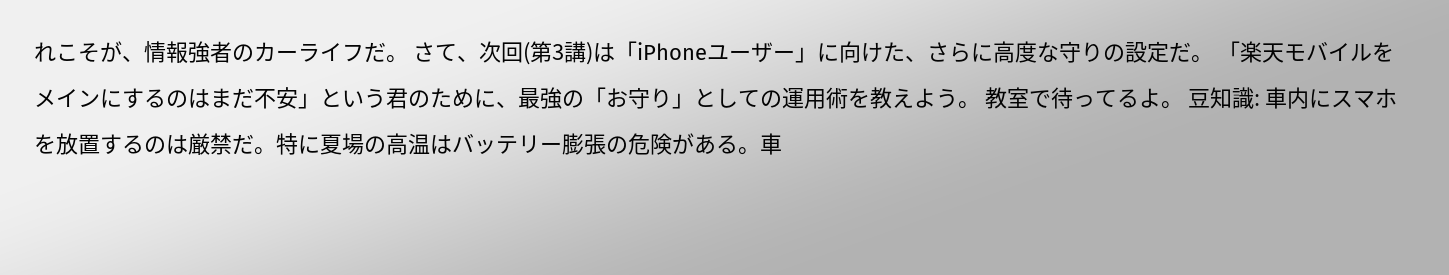れこそが、情報強者のカーライフだ。 さて、次回(第3講)は「iPhoneユーザー」に向けた、さらに高度な守りの設定だ。 「楽天モバイルをメインにするのはまだ不安」という君のために、最強の「お守り」としての運用術を教えよう。 教室で待ってるよ。 豆知識: 車内にスマホを放置するのは厳禁だ。特に夏場の高温はバッテリー膨張の危険がある。車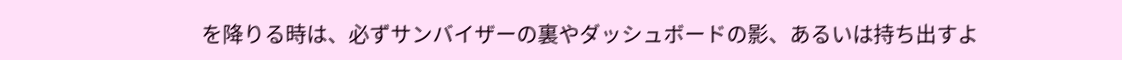を降りる時は、必ずサンバイザーの裏やダッシュボードの影、あるいは持ち出すよ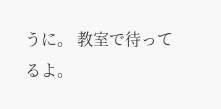うに。 教室で待ってるよ。